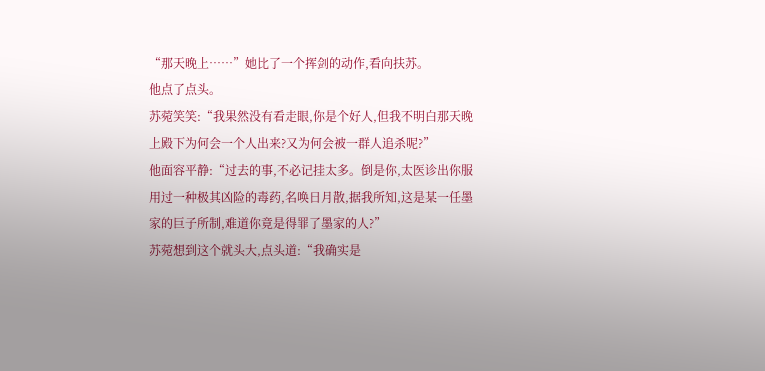“那天晚上……”她比了一个挥剑的动作,看向扶苏。
他点了点头。
苏菀笑笑:“我果然没有看走眼,你是个好人,但我不明白那天晚上殿下为何会一个人出来?又为何会被一群人追杀呢?”
他面容平静:“过去的事,不必记挂太多。倒是你,太医诊出你服用过一种极其凶险的毒药,名唤日月散,据我所知,这是某一任墨家的巨子所制,难道你竟是得罪了墨家的人?”
苏菀想到这个就头大,点头道:“我确实是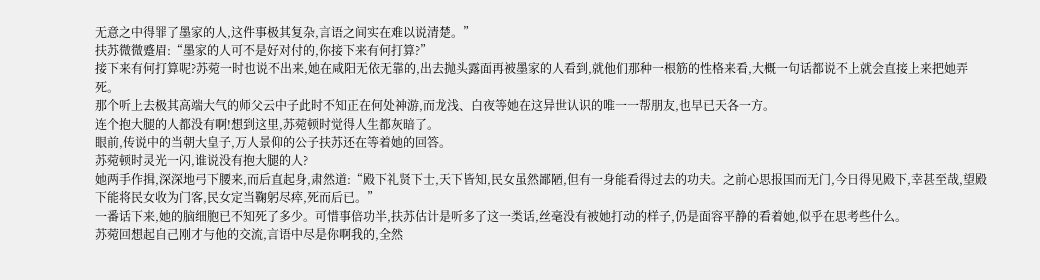无意之中得罪了墨家的人,这件事极其复杂,言语之间实在难以说清楚。”
扶苏微微蹙眉:“墨家的人可不是好对付的,你接下来有何打算?”
接下来有何打算呢?苏菀一时也说不出来,她在咸阳无依无靠的,出去抛头露面再被墨家的人看到,就他们那种一根筋的性格来看,大概一句话都说不上就会直接上来把她弄死。
那个听上去极其高端大气的师父云中子此时不知正在何处神游,而龙浅、白夜等她在这异世认识的唯一一帮朋友,也早已天各一方。
连个抱大腿的人都没有啊!想到这里,苏菀顿时觉得人生都灰暗了。
眼前,传说中的当朝大皇子,万人景仰的公子扶苏还在等着她的回答。
苏菀顿时灵光一闪,谁说没有抱大腿的人?
她两手作揖,深深地弓下腰来,而后直起身,肃然道:“殿下礼贤下士,天下皆知,民女虽然鄙陋,但有一身能看得过去的功夫。之前心思报国而无门,今日得见殿下,幸甚至哉,望殿下能将民女收为门客,民女定当鞠躬尽瘁,死而后已。”
一番话下来,她的脑细胞已不知死了多少。可惜事倍功半,扶苏估计是听多了这一类话,丝毫没有被她打动的样子,仍是面容平静的看着她,似乎在思考些什么。
苏菀回想起自己刚才与他的交流,言语中尽是你啊我的,全然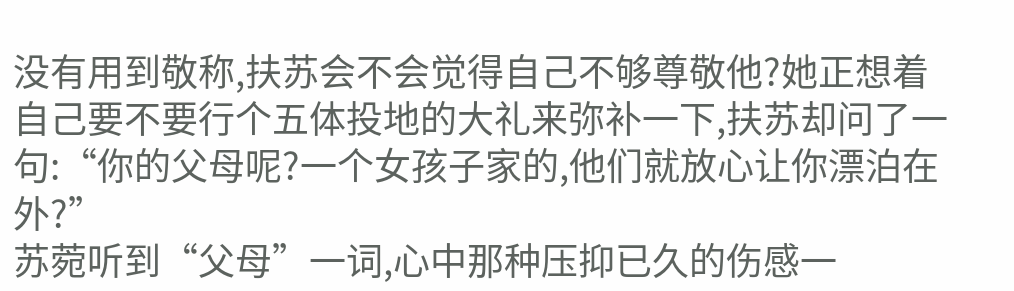没有用到敬称,扶苏会不会觉得自己不够尊敬他?她正想着自己要不要行个五体投地的大礼来弥补一下,扶苏却问了一句:“你的父母呢?一个女孩子家的,他们就放心让你漂泊在外?”
苏菀听到“父母”一词,心中那种压抑已久的伤感一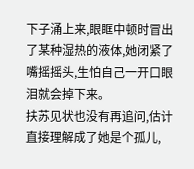下子涌上来,眼眶中顿时冒出了某种湿热的液体,她闭紧了嘴摇摇头,生怕自己一开口眼泪就会掉下来。
扶苏见状也没有再追问,估计直接理解成了她是个孤儿,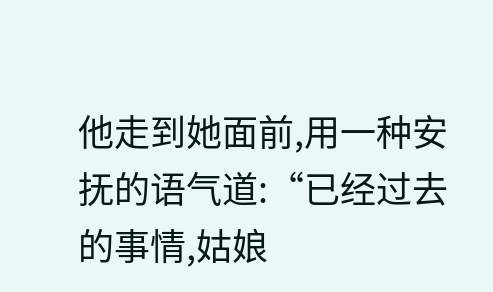他走到她面前,用一种安抚的语气道:“已经过去的事情,姑娘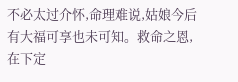不必太过介怀,命理难说,姑娘今后有大福可享也未可知。救命之恩,在下定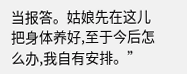当报答。姑娘先在这儿把身体养好,至于今后怎么办,我自有安排。”